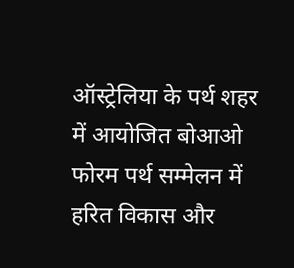ऑस्ट्रेलिया के पर्थ शहर में आयोजित बोआओ फोरम पर्थ सम्मेलन में हरित विकास और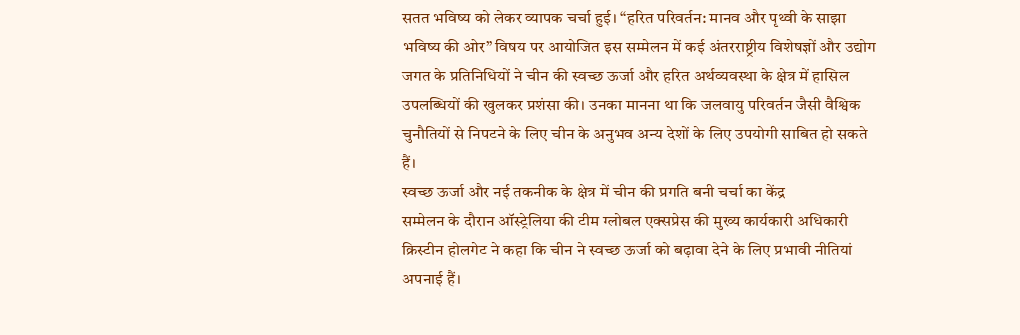सतत भविष्य को लेकर व्यापक चर्चा हुई। “हरित परिवर्तन: मानव और पृथ्वी के साझा भविष्य की ओर” विषय पर आयोजित इस सम्मेलन में कई अंतरराष्ट्रीय विशेषज्ञों और उद्योग जगत के प्रतिनिधियों ने चीन की स्वच्छ ऊर्जा और हरित अर्थव्यवस्था के क्षेत्र में हासिल उपलब्धियों की खुलकर प्रशंसा की। उनका मानना था कि जलवायु परिवर्तन जैसी वैश्विक चुनौतियों से निपटने के लिए चीन के अनुभव अन्य देशों के लिए उपयोगी साबित हो सकते हैं।
स्वच्छ ऊर्जा और नई तकनीक के क्षेत्र में चीन की प्रगति बनी चर्चा का केंद्र
सम्मेलन के दौरान ऑस्ट्रेलिया की टीम ग्लोबल एक्सप्रेस की मुख्य कार्यकारी अधिकारी क्रिस्टीन होलगेट ने कहा कि चीन ने स्वच्छ ऊर्जा को बढ़ावा देने के लिए प्रभावी नीतियां अपनाई हैं।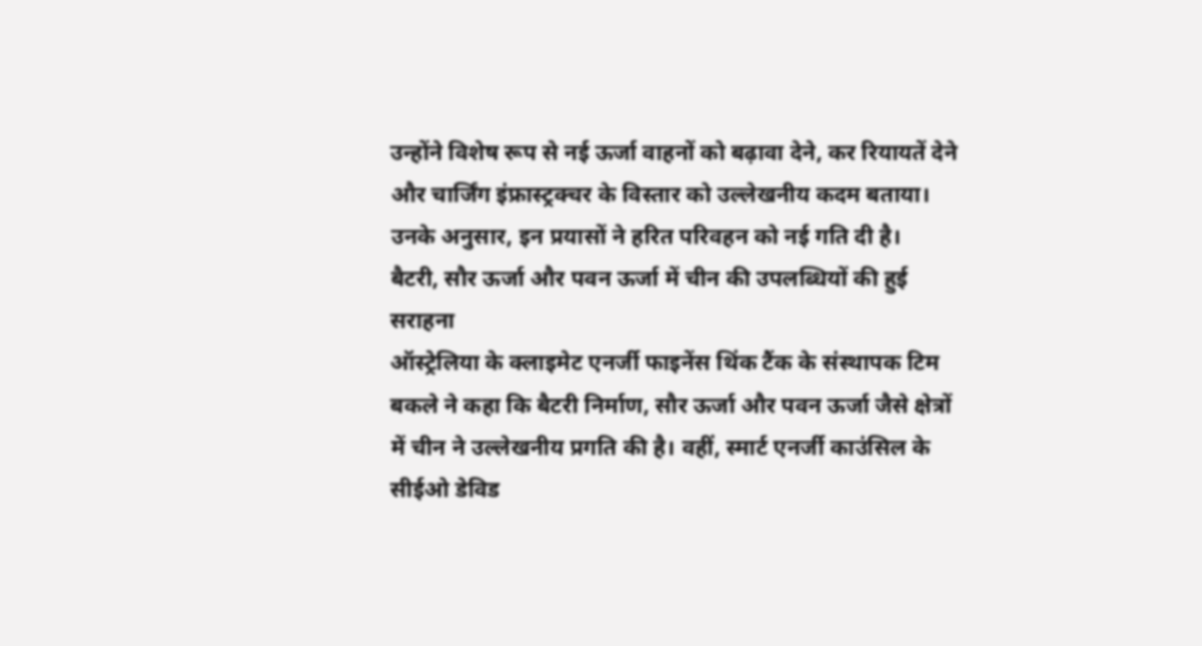उन्होंने विशेष रूप से नई ऊर्जा वाहनों को बढ़ावा देने, कर रियायतें देने और चार्जिंग इंफ्रास्ट्रक्चर के विस्तार को उल्लेखनीय कदम बताया। उनके अनुसार, इन प्रयासों ने हरित परिवहन को नई गति दी है।
बैटरी, सौर ऊर्जा और पवन ऊर्जा में चीन की उपलब्धियों की हुई सराहना
ऑस्ट्रेलिया के क्लाइमेट एनर्जी फाइनेंस थिंक टैंक के संस्थापक टिम बकले ने कहा कि बैटरी निर्माण, सौर ऊर्जा और पवन ऊर्जा जैसे क्षेत्रों में चीन ने उल्लेखनीय प्रगति की है। वहीं, स्मार्ट एनर्जी काउंसिल के सीईओ डेविड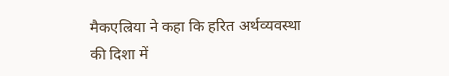मैकएल्रिया ने कहा कि हरित अर्थव्यवस्था की दिशा में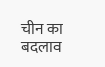चीन का बदलाव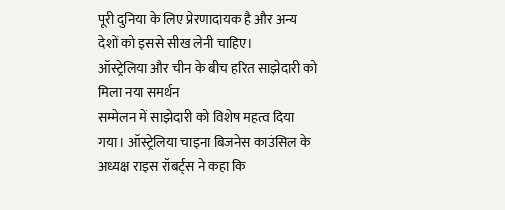पूरी दुनिया के लिए प्रेरणादायक है और अन्य देशों को इससे सीख लेनी चाहिए।
ऑस्ट्रेलिया और चीन के बीच हरित साझेदारी को मिला नया समर्थन
सम्मेलन में साझेदारी को विशेष महत्व दिया गया। ऑस्ट्रेलिया चाइना बिजनेस काउंसिल के अध्यक्ष राइस रॉबर्ट्स ने कहा कि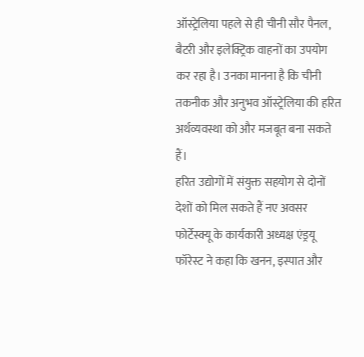ऑस्ट्रेलिया पहले से ही चीनी सौर पैनल, बैटरी और इलेक्ट्रिक वाहनों का उपयोग कर रहा है। उनका मानना है कि चीनी तकनीक और अनुभव ऑस्ट्रेलिया की हरित अर्थव्यवस्था को और मजबूत बना सकते हैं।
हरित उद्योगों में संयुक्त सहयोग से दोनों देशों को मिल सकते हैं नए अवसर
फोर्टेस्क्यू के कार्यकारी अध्यक्ष एंड्रयू फॉरेस्ट ने कहा कि खनन, इस्पात और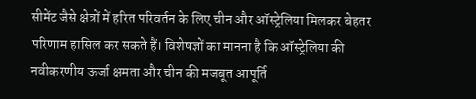सीमेंट जैसे क्षेत्रों में हरित परिवर्तन के लिए चीन और ऑस्ट्रेलिया मिलकर बेहतर परिणाम हासिल कर सकते हैं। विशेषज्ञों का मानना है कि ऑस्ट्रेलिया की नवीकरणीय ऊर्जा क्षमता और चीन की मजबूत आपूर्ति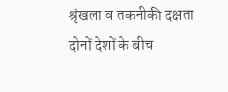श्रृंखला व तकनीकी दक्षता दोनों देशों के बीच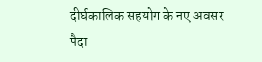दीर्घकालिक सहयोग के नए अवसर पैदा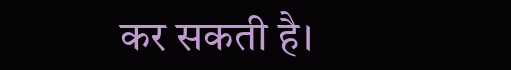कर सकती है।